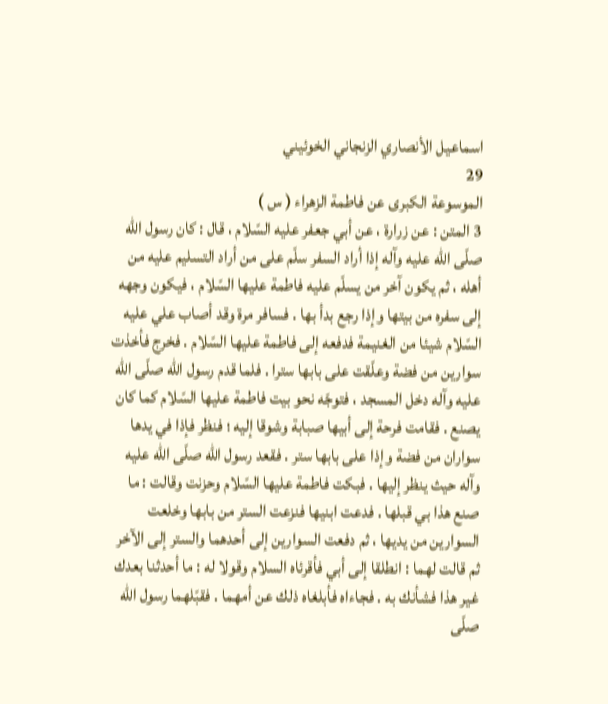اسماعيل الأنصاري الزنجاني الخوئيني
29
الموسوعة الكبرى عن فاطمة الزهراء ( س )
3 المتن : عن زرارة ، عن أبي جعفر عليه السّلام ، قال : كان رسول اللّه صلّى اللّه عليه وآله إذا أراد السفر سلّم على من أراد التسليم عليه من أهله ، ثم يكون آخر من يسلّم عليه فاطمة عليها السّلام ، فيكون وجهه إلى سفره من بيتها وإذا رجع بدأ بها . فسافر مرة وقد أصاب علي عليه السّلام شيئا من الغنيمة فدفعه إلى فاطمة عليها السّلام . فخرج فأخذت سوارين من فضة وعلّقت على بابها سترا . فلما قدم رسول اللّه صلّى اللّه عليه وآله دخل المسجد ، فتوجّه نحو بيت فاطمة عليها السّلام كما كان يصنع . فقامت فرحة إلى أبيها صبابة وشوقا إليه ؛ فنظر فإذا في يدها سواران من فضة وإذا على بابها ستر . فقعد رسول اللّه صلّى اللّه عليه وآله حيث ينظر إليها . فبكت فاطمة عليها السّلام وحزنت وقالت : ما صنع هذا بي قبلها . فدعت ابنيها فنزعت الستر من بابها وخلعت السوارين من يديها ، ثم دفعت السوارين إلى أحدهما والستر إلى الآخر ثم قالت لهما : انطلقا إلى أبي فأقرئاه السلام وقولا له : ما أحدثنا بعدك غير هذا فشأنك به . فجاءاه فأبلغاه ذلك عن أمهما . فقبّلهما رسول اللّه صلّى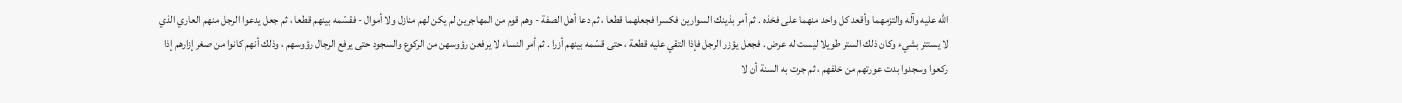اللّه عليه وآله والتزمهما وأقعد كل واحد منهما على فخذه . ثم أمر بذينك السوارين فكسرا فجعلهما قطعا ، ثم دعا أهل الصفة - وهم قوم من المهاجرين لم يكن لهم منازل ولا أموال - فقسّمه بينهم قطعا ، ثم جعل يدعوا الرجل منهم العاري الذي لا يستتر بشيء وكان ذلك الستر طويلا ليست له عرض . فجعل يؤزر الرجل فإذا التقي عليه قطعة ، حتى قسّمه بينهم أزرا . ثم أمر النساء لا يرفعن رؤوسهن من الركوع والسجود حتى يرفع الرجال رؤوسهم ، وذلك أنهم كانوا من صغر إزارهم إذا ركعوا وسجدوا بدت عورتهم من خلفهم ، ثم جرت به السنة أن لا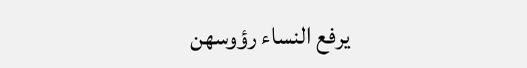يرفع النساء رؤوسهن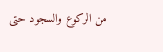من الركوع والسجود حتى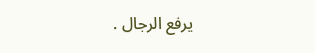يرفع الرجال .